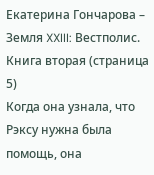Екатерина Гончарова – Земля XXIII: Вестполис. Книга вторая (страница 5)
Когда она узнала, что Рэксу нужна была помощь, она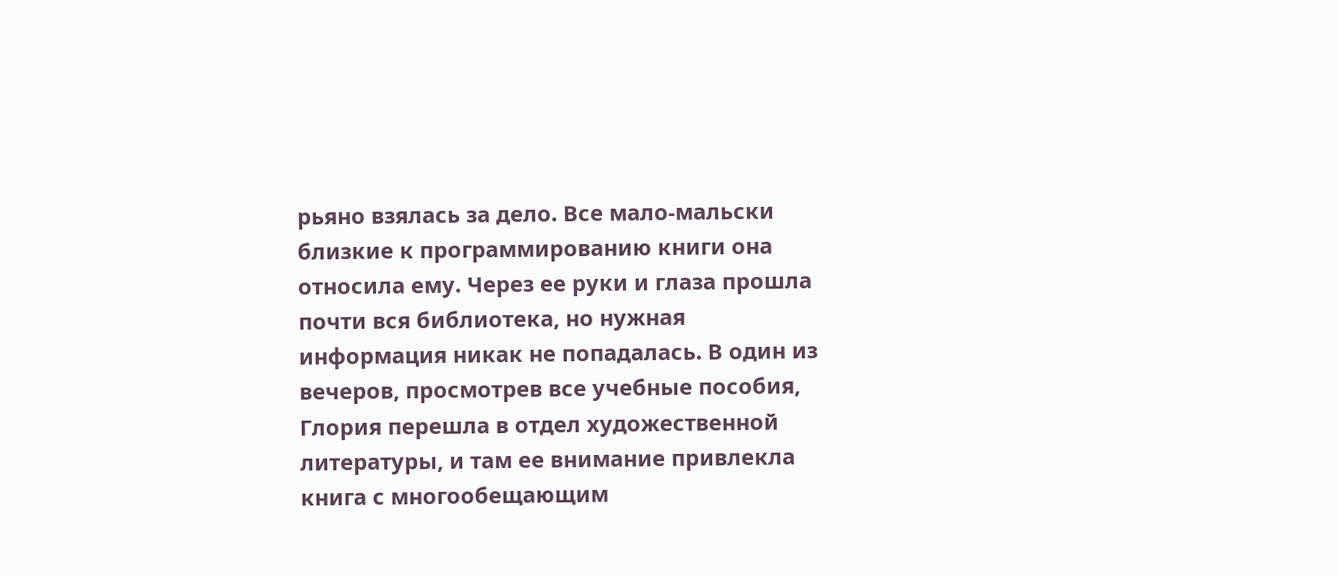рьяно взялась за дело. Все мало-мальски близкие к программированию книги она относила ему. Через ее руки и глаза прошла почти вся библиотека, но нужная информация никак не попадалась. В один из вечеров, просмотрев все учебные пособия, Глория перешла в отдел художественной литературы, и там ее внимание привлекла книга с многообещающим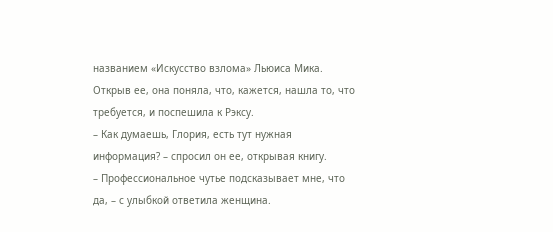названием «Искусство взлома» Льюиса Мика. Открыв ее, она поняла, что, кажется, нашла то, что требуется, и поспешила к Рэксу.
– Как думаешь, Глория, есть тут нужная информация? – спросил он ее, открывая книгу.
– Профессиональное чутье подсказывает мне, что да, – с улыбкой ответила женщина.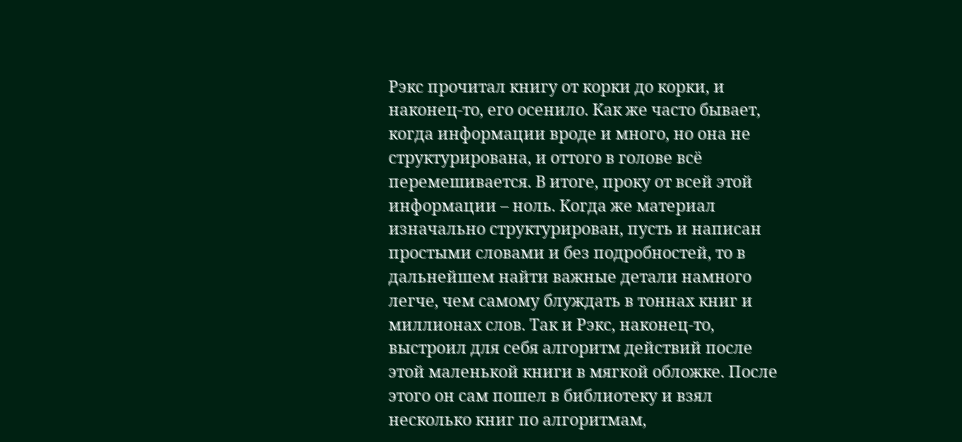Рэкс прочитал книгу от корки до корки, и наконец-то, его осенило. Как же часто бывает, когда информации вроде и много, но она не структурирована, и оттого в голове всё перемешивается. В итоге, проку от всей этой информации – ноль. Когда же материал изначально структурирован, пусть и написан простыми словами и без подробностей, то в дальнейшем найти важные детали намного легче, чем самому блуждать в тоннах книг и миллионах слов. Так и Рэкс, наконец-то, выстроил для себя алгоритм действий после этой маленькой книги в мягкой обложке. После этого он сам пошел в библиотеку и взял несколько книг по алгоритмам,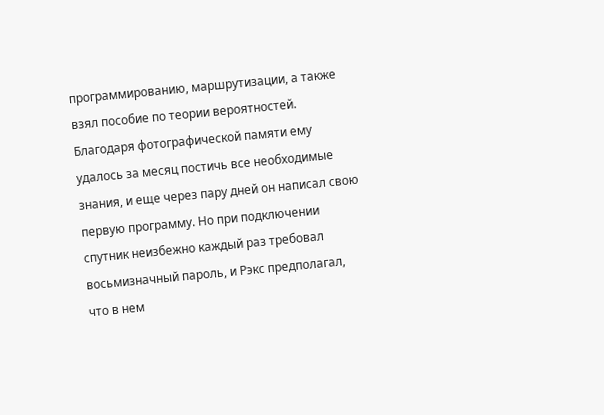программированию, маршрутизации, а также взял пособие по теории вероятностей. Благодаря фотографической памяти ему удалось за месяц постичь все необходимые знания, и еще через пару дней он написал свою первую программу. Но при подключении спутник неизбежно каждый раз требовал восьмизначный пароль, и Рэкс предполагал, что в нем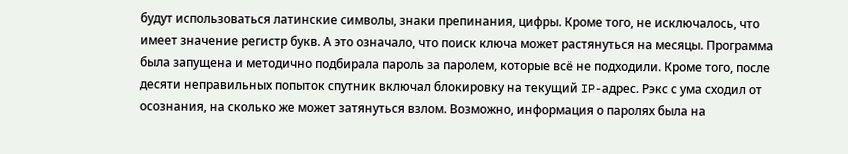будут использоваться латинские символы, знаки препинания, цифры. Кроме того, не исключалось, что имеет значение регистр букв. А это означало, что поиск ключа может растянуться на месяцы. Программа была запущена и методично подбирала пароль за паролем, которые всё не подходили. Кроме того, после десяти неправильных попыток спутник включал блокировку на текущий IP-адрес. Рэкс с ума сходил от осознания, на сколько же может затянуться взлом. Возможно, информация о паролях была на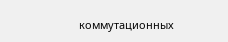коммутационных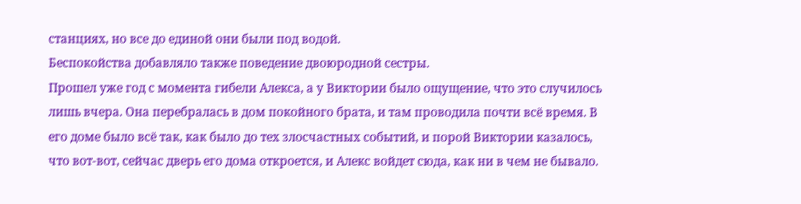станциях, но все до единой они были под водой.
Беспокойства добавляло также поведение двоюродной сестры.
Прошел уже год с момента гибели Алекса, а у Виктории было ощущение, что это случилось лишь вчера. Она перебралась в дом покойного брата, и там проводила почти всё время. В его доме было всё так, как было до тех злосчастных событий, и порой Виктории казалось, что вот-вот, сейчас дверь его дома откроется, и Алекс войдет сюда, как ни в чем не бывало.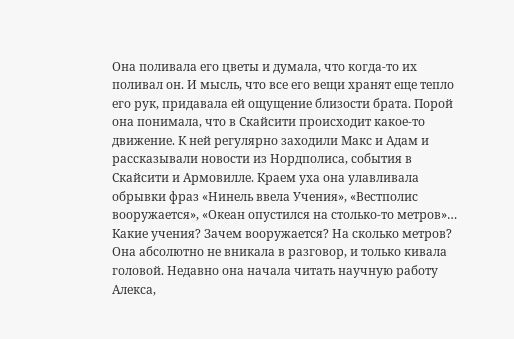Она поливала его цветы и думала, что когда-то их поливал он. И мысль, что все его вещи хранят еще тепло его рук, придавала ей ощущение близости брата. Порой она понимала, что в Скайсити происходит какое-то движение. К ней регулярно заходили Макс и Адам и рассказывали новости из Нордполиса, события в Скайсити и Армовилле. Краем уха она улавливала обрывки фраз «Нинель ввела Учения», «Вестполис вооружается», «Океан опустился на столько-то метров»… Какие учения? Зачем вооружается? На сколько метров? Она абсолютно не вникала в разговор, и только кивала головой. Недавно она начала читать научную работу Алекса,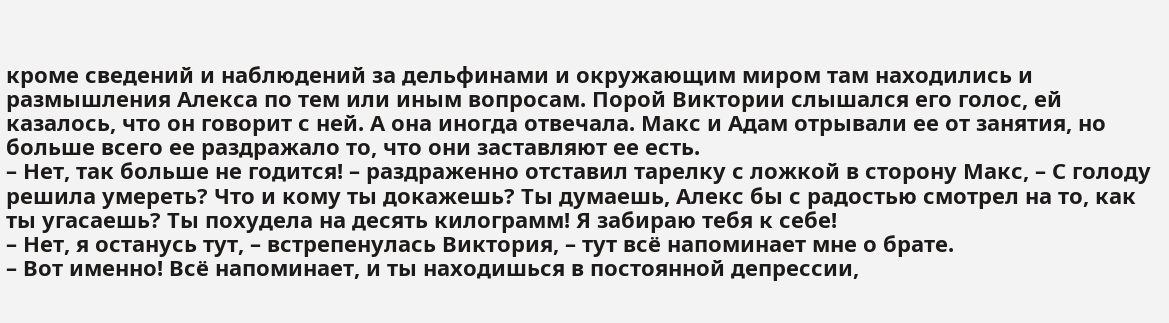кроме сведений и наблюдений за дельфинами и окружающим миром там находились и размышления Алекса по тем или иным вопросам. Порой Виктории слышался его голос, ей казалось, что он говорит с ней. А она иногда отвечала. Макс и Адам отрывали ее от занятия, но больше всего ее раздражало то, что они заставляют ее есть.
– Нет, так больше не годится! – раздраженно отставил тарелку с ложкой в сторону Макс, – С голоду решила умереть? Что и кому ты докажешь? Ты думаешь, Алекс бы с радостью смотрел на то, как ты угасаешь? Ты похудела на десять килограмм! Я забираю тебя к себе!
– Нет, я останусь тут, – встрепенулась Виктория, – тут всё напоминает мне о брате.
– Вот именно! Всё напоминает, и ты находишься в постоянной депрессии,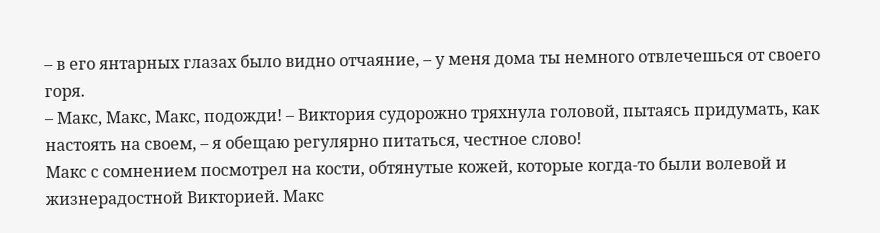– в его янтарных глазах было видно отчаяние, – у меня дома ты немного отвлечешься от своего горя.
– Макс, Макс, Макс, подожди! – Виктория судорожно тряхнула головой, пытаясь придумать, как настоять на своем, – я обещаю регулярно питаться, честное слово!
Макс с сомнением посмотрел на кости, обтянутые кожей, которые когда-то были волевой и жизнерадостной Викторией. Макс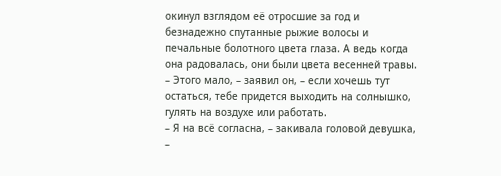окинул взглядом её отросшие за год и безнадежно спутанные рыжие волосы и печальные болотного цвета глаза. А ведь когда она радовалась, они были цвета весенней травы.
– Этого мало, – заявил он, – если хочешь тут остаться, тебе придется выходить на солнышко, гулять на воздухе или работать.
– Я на всё согласна, – закивала головой девушка, –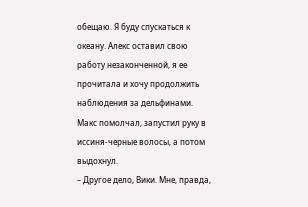обещаю. Я буду спускаться к океану. Алекс оставил свою работу незаконченной, я ее прочитала и хочу продолжить наблюдения за дельфинами.
Макс помолчал, запустил руку в иссиня-черные волосы, а потом выдохнул.
– Другое дело, Вики. Мне, правда,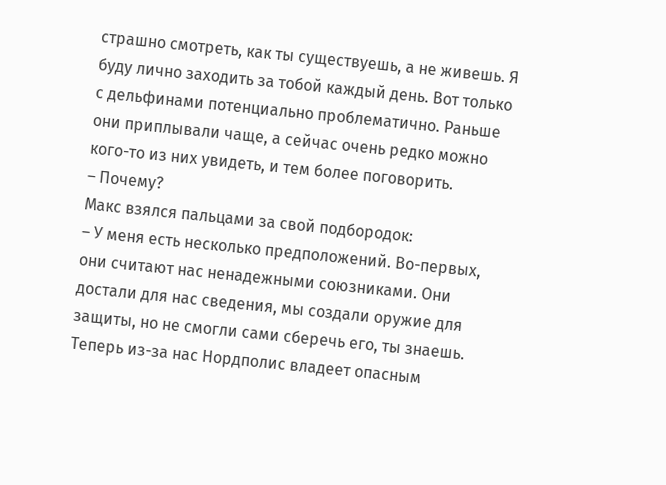страшно смотреть, как ты существуешь, а не живешь. Я буду лично заходить за тобой каждый день. Вот только с дельфинами потенциально проблематично. Раньше они приплывали чаще, а сейчас очень редко можно кого-то из них увидеть, и тем более поговорить.
– Почему?
Макс взялся пальцами за свой подбородок:
– У меня есть несколько предположений. Во-первых, они считают нас ненадежными союзниками. Они достали для нас сведения, мы создали оружие для защиты, но не смогли сами сберечь его, ты знаешь. Теперь из-за нас Нордполис владеет опасным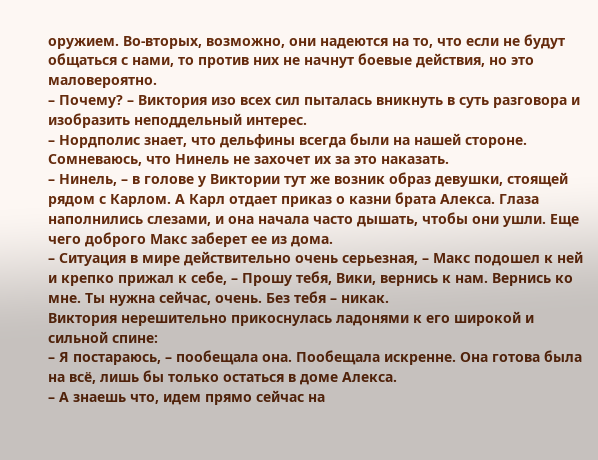оружием. Во-вторых, возможно, они надеются на то, что если не будут общаться с нами, то против них не начнут боевые действия, но это маловероятно.
– Почему? – Виктория изо всех сил пыталась вникнуть в суть разговора и изобразить неподдельный интерес.
– Нордполис знает, что дельфины всегда были на нашей стороне. Сомневаюсь, что Нинель не захочет их за это наказать.
– Нинель, – в голове у Виктории тут же возник образ девушки, стоящей рядом с Карлом. А Карл отдает приказ о казни брата Алекса. Глаза наполнились слезами, и она начала часто дышать, чтобы они ушли. Еще чего доброго Макс заберет ее из дома.
– Ситуация в мире действительно очень серьезная, – Макс подошел к ней и крепко прижал к себе, – Прошу тебя, Вики, вернись к нам. Вернись ко мне. Ты нужна сейчас, очень. Без тебя – никак.
Виктория нерешительно прикоснулась ладонями к его широкой и сильной спине:
– Я постараюсь, – пообещала она. Пообещала искренне. Она готова была на всё, лишь бы только остаться в доме Алекса.
– А знаешь что, идем прямо сейчас на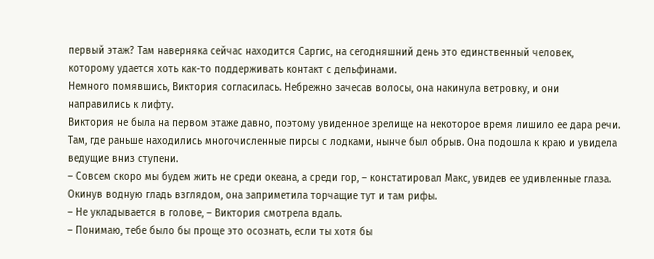первый этаж? Там наверняка сейчас находится Саргис, на сегодняшний день это единственный человек, которому удается хоть как-то поддерживать контакт с дельфинами.
Немного помявшись, Виктория согласилась. Небрежно зачесав волосы, она накинула ветровку, и они направились к лифту.
Виктория не была на первом этаже давно, поэтому увиденное зрелище на некоторое время лишило ее дара речи. Там, где раньше находились многочисленные пирсы с лодками, нынче был обрыв. Она подошла к краю и увидела ведущие вниз ступени.
– Совсем скоро мы будем жить не среди океана, а среди гор, – констатировал Макс, увидев ее удивленные глаза.
Окинув водную гладь взглядом, она заприметила торчащие тут и там рифы.
– Не укладывается в голове, – Виктория смотрела вдаль.
– Понимаю, тебе было бы проще это осознать, если ты хотя бы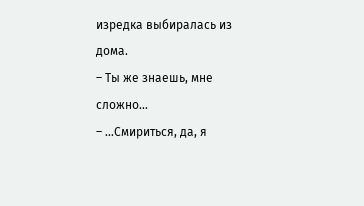изредка выбиралась из дома.
– Ты же знаешь, мне сложно…
– …Смириться, да, я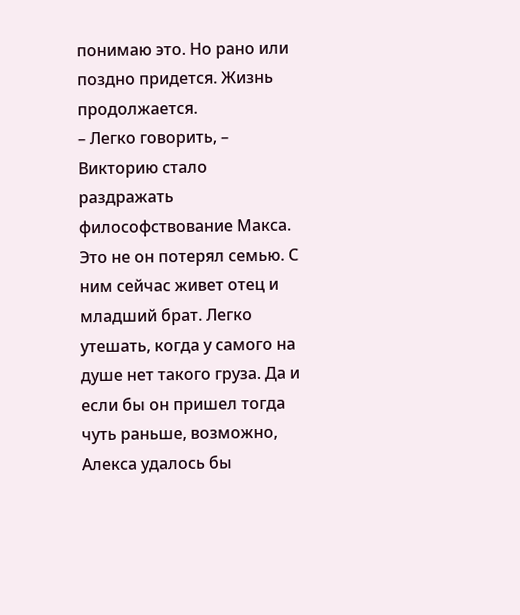понимаю это. Но рано или поздно придется. Жизнь продолжается.
– Легко говорить, – Викторию стало раздражать философствование Макса. Это не он потерял семью. С ним сейчас живет отец и младший брат. Легко утешать, когда у самого на душе нет такого груза. Да и если бы он пришел тогда чуть раньше, возможно, Алекса удалось бы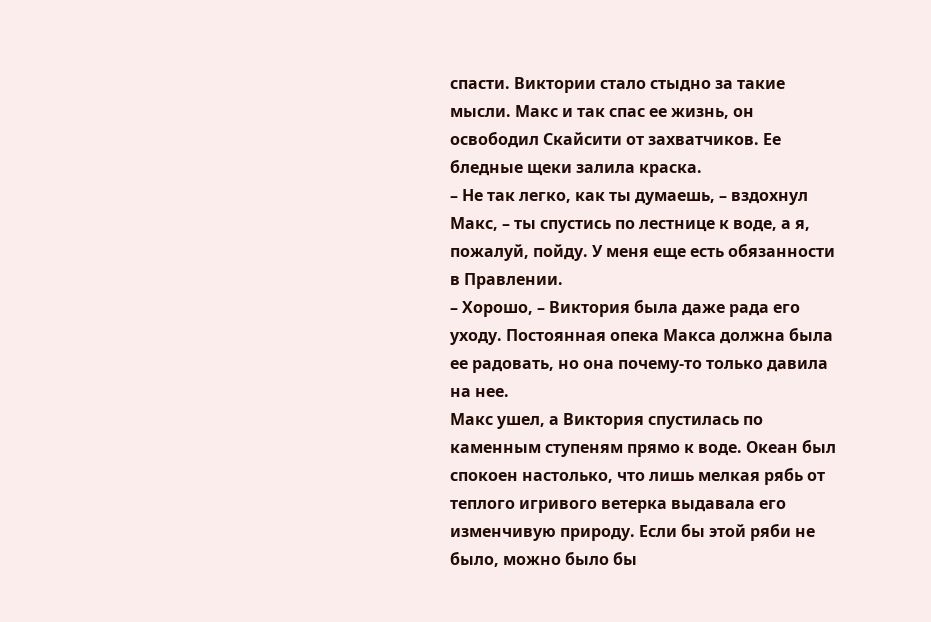спасти. Виктории стало стыдно за такие мысли. Макс и так спас ее жизнь, он освободил Скайсити от захватчиков. Ее бледные щеки залила краска.
– Не так легко, как ты думаешь, – вздохнул Макс, – ты спустись по лестнице к воде, а я, пожалуй, пойду. У меня еще есть обязанности в Правлении.
– Хорошо, – Виктория была даже рада его уходу. Постоянная опека Макса должна была ее радовать, но она почему-то только давила на нее.
Макс ушел, а Виктория спустилась по каменным ступеням прямо к воде. Океан был спокоен настолько, что лишь мелкая рябь от теплого игривого ветерка выдавала его изменчивую природу. Если бы этой ряби не было, можно было бы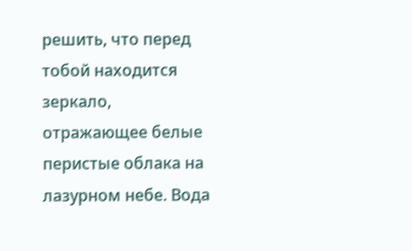решить, что перед тобой находится зеркало, отражающее белые перистые облака на лазурном небе. Вода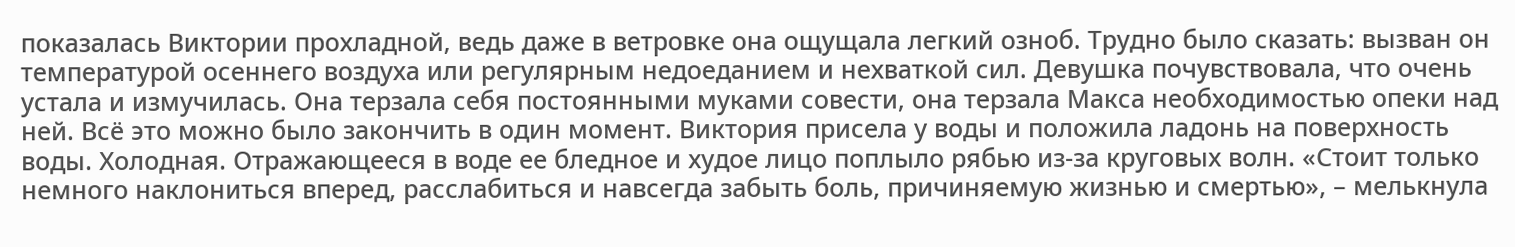показалась Виктории прохладной, ведь даже в ветровке она ощущала легкий озноб. Трудно было сказать: вызван он температурой осеннего воздуха или регулярным недоеданием и нехваткой сил. Девушка почувствовала, что очень устала и измучилась. Она терзала себя постоянными муками совести, она терзала Макса необходимостью опеки над ней. Всё это можно было закончить в один момент. Виктория присела у воды и положила ладонь на поверхность воды. Холодная. Отражающееся в воде ее бледное и худое лицо поплыло рябью из-за круговых волн. «Стоит только немного наклониться вперед, расслабиться и навсегда забыть боль, причиняемую жизнью и смертью», – мелькнула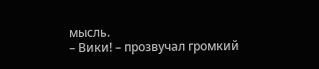мысль.
– Вики! – прозвучал громкий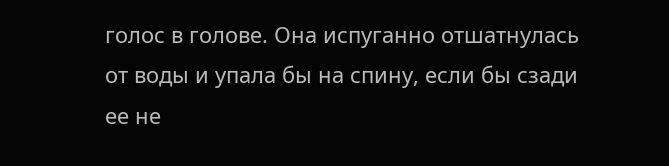голос в голове. Она испуганно отшатнулась от воды и упала бы на спину, если бы сзади ее не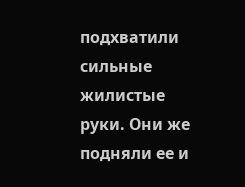подхватили сильные жилистые руки. Они же подняли ее и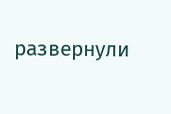развернули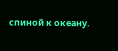спиной к океану.